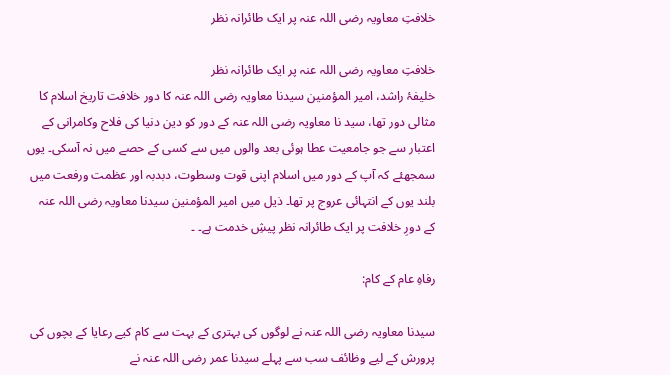خلافتِ معاویہ رضی اللہ عنہ پر ایک طائرانہ نظر

خلافتِ معاویہ رضی اللہ عنہ پر ایک طائرانہ نظر
خلیفۂ راشد، امیر المؤمنین سیدنا معاویہ رضی اللہ عنہ کا دور خلافت تاریخ اسلام کا مثالی دور تھا، سید نا معاویہ رضی اللہ عنہ کے دور کو دین دنیا کی فلاح وکامرانی کے اعتبار سے جو جامعیت عطا ہوئی بعد والوں میں سے کسی کے حصے میں نہ آسکی۔ یوں سمجھئے کہ آپ کے دور میں اسلام اپنی قوت وسطوت، دبدبہ اور عظمت ورفعت میں بلند یوں کے انتہائی عروج پر تھا۔ ذیل میں امیر المؤمنین سیدنا معاویہ رضی اللہ عنہ کے دورِ خلافت پر ایک طائرانہ نظر پیشِ خدمت ہے۔ ۔

رفاہِ عام کے کام:

سیدنا معاویہ رضی اللہ عنہ نے لوگوں کی بہتری کے بہت سے کام کیے رعایا کے بچوں کی پرورش کے لیے وظائف سب سے پہلے سیدنا عمر رضی اللہ عنہ نے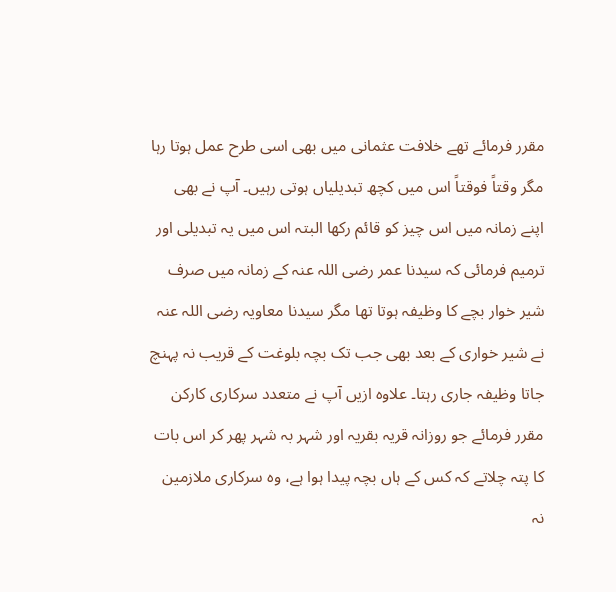مقرر فرمائے تھے خلافت عثمانی میں بھی اسی طرح عمل ہوتا رہا مگر وقتاً فوقتاً اس میں کچھ تبدیلیاں ہوتی رہیں۔ آپ نے بھی اپنے زمانہ میں اس چیز کو قائم رکھا البتہ اس میں یہ تبدیلی اور ترمیم فرمائی کہ سیدنا عمر رضی اللہ عنہ کے زمانہ میں صرف شیر خوار بچے کا وظیفہ ہوتا تھا مگر سیدنا معاویہ رضی اللہ عنہ نے شیر خواری کے بعد بھی جب تک بچہ بلوغت کے قریب نہ پہنچ جاتا وظیفہ جاری رہتا۔ علاوہ ازیں آپ نے متعدد سرکاری کارکن مقرر فرمائے جو روزانہ قریہ بقریہ اور شہر بہ شہر پھر کر اس بات کا پتہ چلاتے کہ کس کے ہاں بچہ پیدا ہوا ہے، وہ سرکاری ملازمین نہ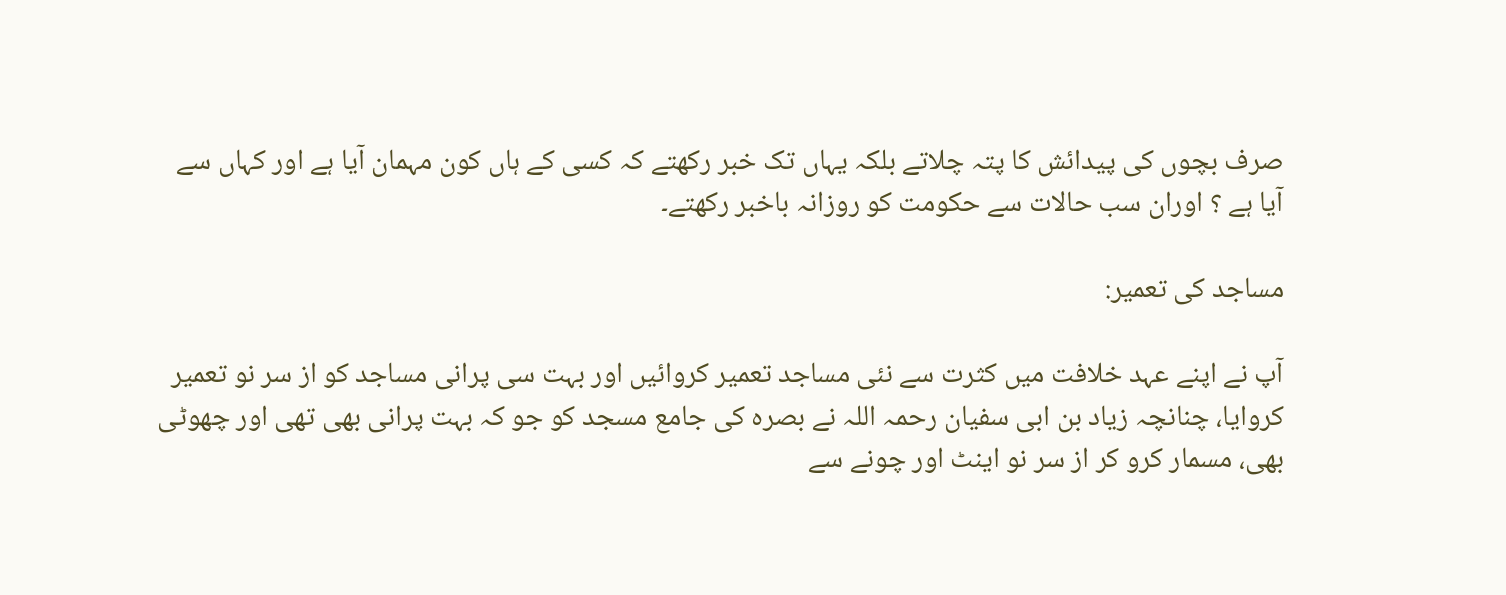صرف بچوں کی پیدائش کا پتہ چلاتے بلکہ یہاں تک خبر رکھتے کہ کسی کے ہاں کون مہمان آیا ہے اور کہاں سے آیا ہے ؟ اوران سب حالات سے حکومت کو روزانہ باخبر رکھتے۔

مساجد کی تعمیر:

آپ نے اپنے عہد خلافت میں کثرت سے نئی مساجد تعمیر کروائیں اور بہت سی پرانی مساجد کو از سر نو تعمیر کروایا، چنانچہ زیاد بن ابی سفیان رحمہ اللہ نے بصرہ کی جامع مسجد کو جو کہ بہت پرانی بھی تھی اور چھوٹی بھی، مسمار کرو کر از سر نو اینٹ اور چونے سے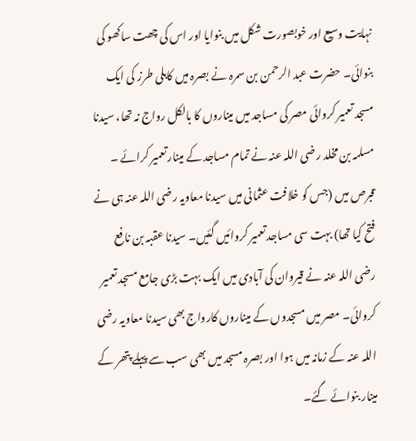نہایت وسیع اور خوبصورت شکل میں بنوایا اور اس کی چھت ساکھو کی بنوائی۔ حضرت عبد الرحمن بن سمرہ نے بصرہ میں کابلی طرز کی ایک مسجد تعمیر کروائی مصر کی مساجد میں میناروں کا بالکل رواج نہ تھا، سیدنا مسلمہ بن مخلد رضی اللہ عنہ نے تمام مساجد کے مینار تعمیر کرائے ۔ قبرص میں (جس کو خلافت عثمانی میں سیدنا معاویہ رضی اللہ عنہ ہی نے فتح کیا تھا) بہت سی مساجد تعمیر کروائیں گئیں۔ سیدنا عقبہ بن نافع رضی اللہ عنہ نے قیروان کی آبادی میں ایک بہت بڑی جامع مسجد تعمیر کروائی۔ مصر میں مسجدوں کے میناروں کارواج بھی سیدنا معاویہ رضی اللہ عنہ کے زمانہ میں ہوا اور بصرہ مسجد میں بھی سب سے پہلے پتھر کے مینار بنوائے گئے۔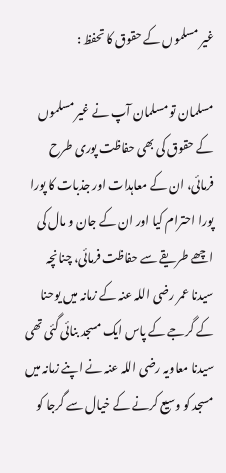غیر مسلموں کے حقوق کا تحفظ :

مسلمان تو مسلمان آپ نے غیر مسلموں کے حقوق کی بھی حفاظت پوری طرح فرمائی، ان کے معاہدات اور جذبات کا پورا پورا احترام کیا اور ان کے جان و مال کی اچھے طریقے سے حفاظت فرمائی، چنانچہ سیدنا عمر رضی اللہ عنہ کے زمانہ میں یوحنا کے گرجے کے پاس ایک مسجد بنائی گئی تھی سیدنا معاویہ رضی اللہ عنہ نے اپنے زمانہ میں مسجد کو وسیع کرنے کے خیال سے گرجا کو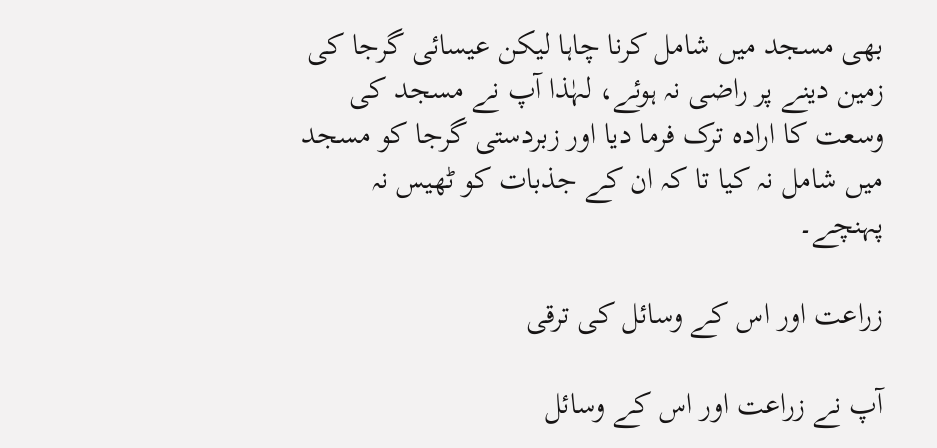بھی مسجد میں شامل کرنا چاہا لیکن عیسائی گرجا کی زمین دینے پر راضی نہ ہوئے، لہٰذا آپ نے مسجد کی وسعت کا ارادہ ترک فرما دیا اور زبردستی گرجا کو مسجد میں شامل نہ کیا تا کہ ان کے جذبات کو ٹھیس نہ پہنچے۔

زراعت اور اس کے وسائل کی ترقی

آپ نے زراعت اور اس کے وسائل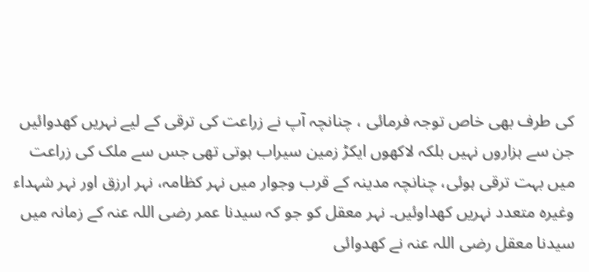کی طرف بھی خاص توجہ فرمائی ، چنانچہ آپ نے زراعت کی ترقی کے لیے نہریں کھدوائیں جن سے ہزاروں نہیں بلکہ لاکھوں ایکڑ زمین سیراب ہوتی تھی جس سے ملک کی زراعت میں بہت ترقی ہوئی، چنانچہ مدینہ کے قرب وجوار میں نہر کظامہ، نہر ارزق اور نہر شہداء وغیرہ متعدد نہریں کھداوئیں۔ نہر معقل کو جو کہ سیدنا عمر رضی اللہ عنہ کے زمانہ میں سیدنا معقل رضی اللہ عنہ نے کھدوائی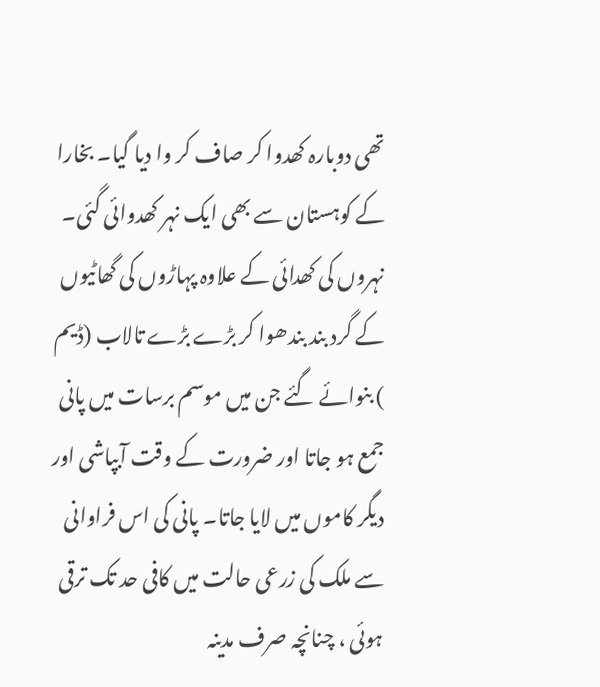تھی دوبارہ کھدوا کر صاف کر وا دیا گیا۔ بخارا کے کوہستان سے بھی ایک نہر کھدوائی گئی۔ نہروں کی کھدائی کے علاوہ پہاڑوں کی گھاٹیوں کے گرد بند بندھوا کر بڑے بڑے تالاب (ڈیم ) بنوائے گئے جن میں موسم برسات میں پانی جمع ہو جاتا اور ضرورت کے وقت آبپاشی اور دیگر کاموں میں لایا جاتا۔ پانی کی اس فراوانی سے ملک کی زرعی حالت میں کافی حد تک ترقی ہوئی ، چنانچہ صرف مدینہ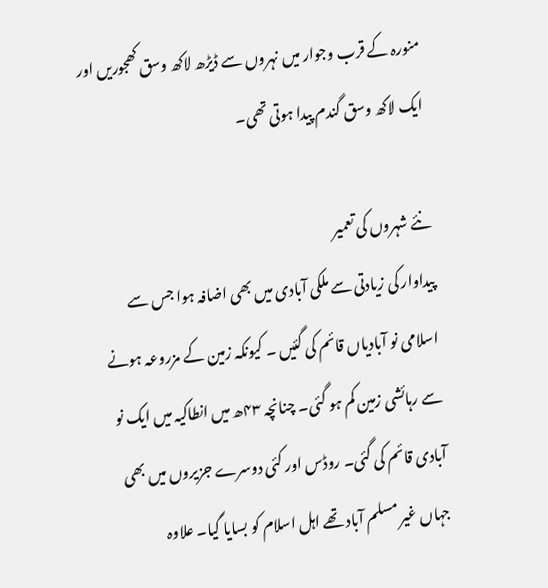منورہ کے قرب وجوار میں نہروں سے ڈیڑھ لاکھ وسق کھجوریں اور ایک لاکھ وسق گندم پیدا ہوتی تھی۔

نئے شہروں کی تعمیر
پیداوار کی زیادتی سے ملکی آبادی میں بھی اضافہ ہوا جس سے اسلامی نو آبادیاں قائم کی گئیں ۔ کیونکہ زمین کے مزروعہ ہونے سے رہائشی زمین کم ہو گئی۔ چنانچہ ۴۳ھ میں انطاکیہ میں ایک نو آبادی قائم کی گئی۔ روڈس اور کئی دوسرے جزیروں میں بھی جہاں غیر مسلم آباد تھے اہل اسلام کو بسایا گیا۔ علاوہ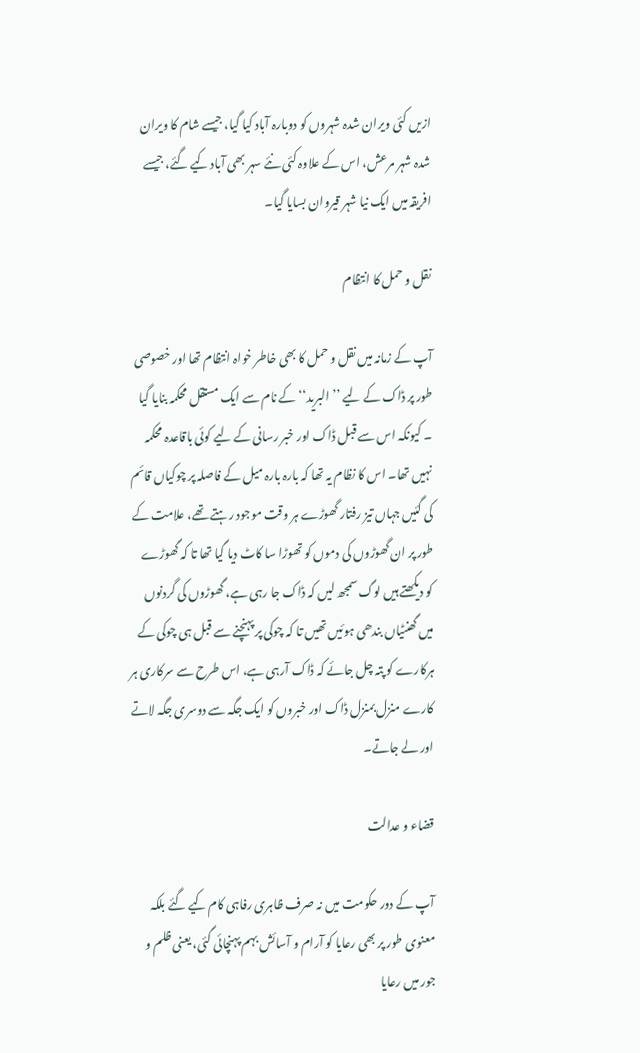ازیں کئی ویران شدہ شہروں کو دوبارہ آباد کیا گیا، جیسے شام کا ویران شدہ شہر مرعش، اس کے علاوہ کئی نئے سہر بھی آباد کیے گئے، جیسے افریقہ میں ایک نیا شہر قیروان بسایا گیا۔

نقل و حمل کا انتظام

آپ کے زمانہ میں نقل و حمل کا بھی خاطر خواہ انتظام تھا اور خصوصی طور پر ڈاک کے لیے ’’ البرید‘‘ کے نام سے ایک مستقل محکمہ بنایا گیا ۔ کیونکہ اس سے قبل ڈاک اور خبر رسانی کے لیے کوئی باقاعدہ محکمہ نہیں تھا۔ اس کا نظام یہ تھا کہ بارہ بارہ میل کے فاصلہ پر چوکیاں قائم کی گئیں جہاں تیز رفتار گھوڑے ہر وقت موجود رہتے تھے، علامت کے طور پر ان گھوڑوں کی دموں کو تھوڑا سا کاٹ دیا گیا تھا تا کہ گھوڑے کو دیکھتے ہیں لوگ سمجھ لیں کہ ڈاک جا رہی ہے، گھوڑوں کی گردنوں میں گھنٹیاں بندھی ہوئیں تھیں تا کہ چوکی پر پہنچنے سے قبل ہی چوکی کے ہرکارے کو پتہ چل جائے کہ ڈاک آرہی ہے، اس طرح سے سرکاری ہر کارے منزل بمنزل ڈاک اور خبروں کو ایک جگہ سے دوسری جگہ لاتے اور لے جاتے۔

قضاء و عدالت

آپ کے دور حکومت میں نہ صرف ظاہری رفاہی کام کیے گئے بلکہ معنوی طور پر بھی رعایا کو آرام و آسائش بہم پہنچائی گئی، یعنی ظلم و جور میں رعایا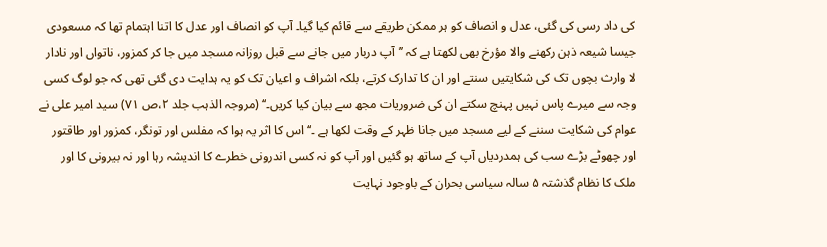کی داد رسی کی گئی، عدل و انصاف کو ہر ممکن طریقے سے قائم کیا گیا۔ آپ کو انصاف اور عدل کا اتنا اہتمام تھا کہ مسعودی جیسا شیعہ ذہن رکھنے والا مؤرخ بھی لکھتا ہے کہ ’’آپ دربار میں جانے سے قبل روزانہ مسجد میں جا کر کمزور، ناتواں اور نادار لا وارث بچوں تک کی شکایتیں سنتے اور ان کا تدارک کرتے، بلکہ اشراف و اعیان تک کو یہ ہدایت دی گئی تھی کہ جو لوگ کسی وجہ سے میرے پاس نہیں پہنچ سکتے ان کی ضروریات مجھ سے بیان کیا کریں۔‘‘ (مروجہ الذہب جلد ۲،ص ۷۱) سید امیر علی نے عوام کی شکایت سننے کے لیے مسجد میں جانا ظہر کے وقت لکھا ہے ۔‘‘ اس کا اثر یہ ہوا کہ مفلس اور تونگر، کمزور اور طاقتور اور چھوٹے بڑے سب کی ہمدردیاں آپ کے ساتھ ہو گئیں اور آپ کو نہ کسی اندرونی خطرے کا اندیشہ رہا اور نہ بیرونی کا اور ملک کا نظام گذشتہ ۵ سالہ سیاسی بحران کے باوجود نہایت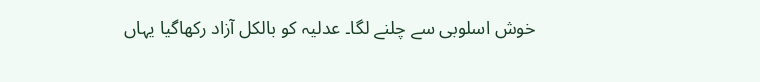خوش اسلوبی سے چلنے لگا۔ عدلیہ کو بالکل آزاد رکھاگیا یہاں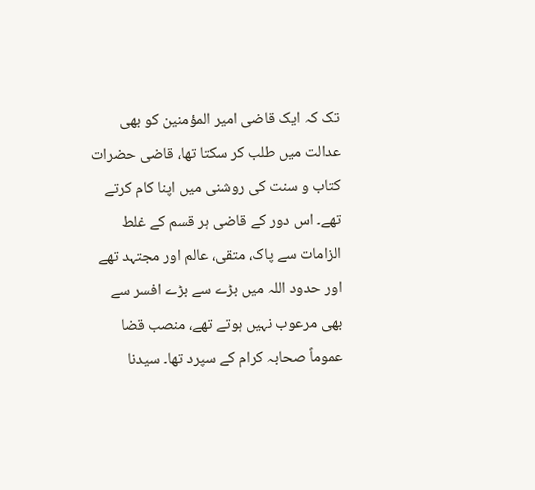تک کہ ایک قاضی امیر المؤمنین کو بھی عدالت میں طلب کر سکتا تھا، قاضی حضرات کتاب و سنت کی روشنی میں اپنا کام کرتے تھے۔ اس دور کے قاضی ہر قسم کے غلط الزامات سے پاک، متقی، عالم اور مجتہد تھے اور حدود اللہ میں بڑے سے بڑے افسر سے بھی مرعوب نہیں ہوتے تھے، منصب قضا عموماً صحابہ کرام کے سپرد تھا۔ سیدنا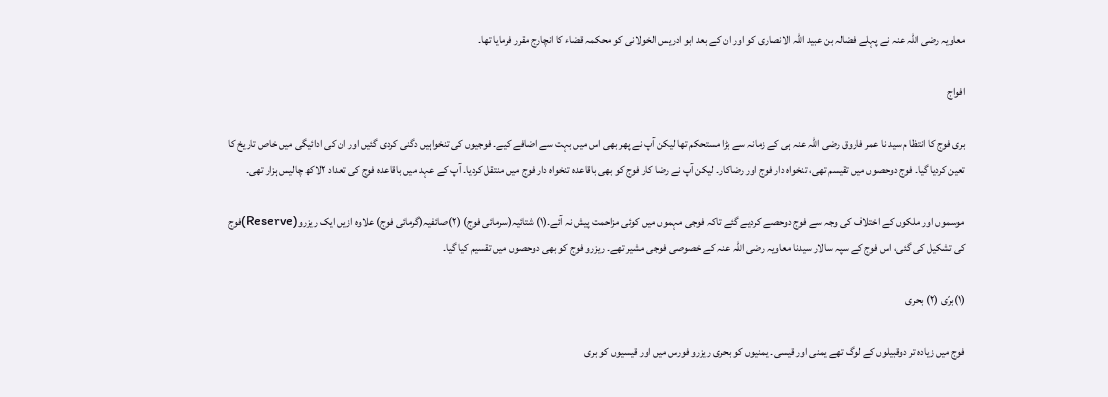معاویہ رضی اللہ عنہ نے پہلے فضالہ بن عبید اللہ الانصاری کو اور ان کے بعد ابو ادریس الخولانی کو محکمہ قضاء کا انچارج مقرر فرمایا تھا۔

افواج

بری فوج کا انتظا م سید نا عمر فاروق رضی اللہ عنہ ہی کے زمانہ سے بڑا مستحکم تھا لیکن آپ نے پھر بھی اس میں بہت سے اضافے کیے۔ فوجیوں کی تنخواہیں دگنی کردی گئیں اور ان کی ادائیگی میں خاص تاریخ کا تعین کردیا گیا۔ فوج دوحصوں میں تقیسم تھی، تنخواہ دار فوج اور رضاکار۔ لیکن آپ نے رضا کار فوج کو بھی باقاعدہ تنخواہ دار فوج میں منتقل کردیا۔ آپ کے عہد میں باقاعدہ فوج کی تعداد ۲لاکھ چالیس ہزار تھی۔

موسموں اور ملکوں کے اختلاف کی وجہ سے فوج دوحصے کردیے گئے تاکہ فوجی مہموں میں کوئی مزاحمت پیش نہ آئے۔(۱) شتائیہ(سرمائی فوج) (۲)صائفیہ(گرمائی فوج) علاوہ ازیں ایک ریزرو(Reserve)فوج کی تشکیل کی گئی، اس فوج کے سپہ سالار سیدنا معاویہ رضی اللہ عنہ کے خصوصی فوجی مشیر تھے۔ ریزرو فوج کو بھی دوحصوں میں تقسیم کیا گیا۔

(۱)برّی (۲) بحری

فوج میں زیادہ تر دوقبیلوں کے لوگ تھے یمنی اور قیسی۔ یمنیوں کو بحری ریزرو فورس میں اور قیسیوں کو بری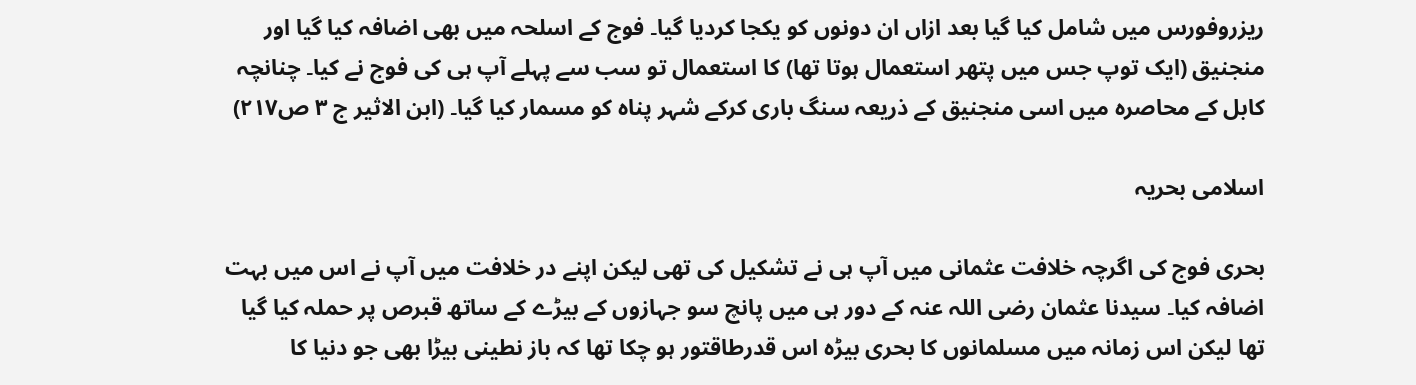ریزروفورس میں شامل کیا گیا بعد ازاں ان دونوں کو یکجا کردیا گیا۔ فوج کے اسلحہ میں بھی اضافہ کیا گیا اور منجنیق (ایک توپ جس میں پتھر استعمال ہوتا تھا) کا استعمال تو سب سے پہلے آپ ہی کی فوج نے کیا۔ چنانچہ کابل کے محاصرہ میں اسی منجنیق کے ذریعہ سنگ باری کرکے شہر پناہ کو مسمار کیا گیا۔ (ابن الاثیر ج ۳ ص۲۱۷)

اسلامی بحریہ

بحری فوج کی اگرچہ خلافت عثمانی میں آپ ہی نے تشکیل کی تھی لیکن اپنے در خلافت میں آپ نے اس میں بہت اضافہ کیا۔ سیدنا عثمان رضی اللہ عنہ کے دور ہی میں پانچ سو جہازوں کے بیڑے کے ساتھ قبرص پر حملہ کیا گیا تھا لیکن اس زمانہ میں مسلمانوں کا بحری بیڑہ اس قدرطاقتور ہو چکا تھا کہ باز نطینی بیڑا بھی جو دنیا کا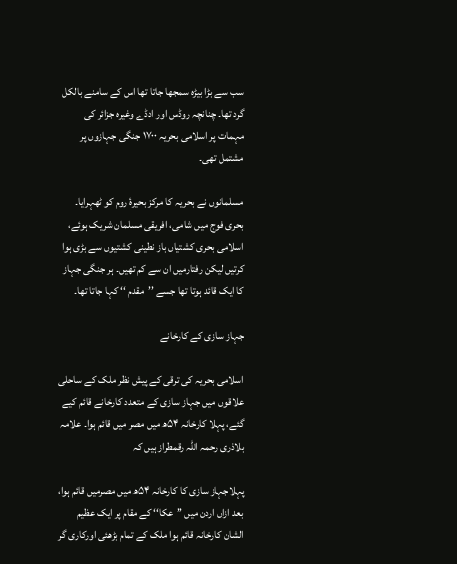سب سے بڑا بیڑہ سمجھا جاتا تھا اس کے سامنے بالکل گرد تھا۔ چنانچہ روڈس اور ادڈے وغیرہ جزائر کی مہمات پر اسلامی بحریہ ۱۷۰۰ جنگی جہازوں پر مشتمل تھی۔

مسلمانوں نے بحریہ کا مرکز بحیرۂ روم کو ٹھہرایا۔ بحری فوج میں شامی، افریقی مسلمان شریک ہوئے، اسلامی بحری کشتیاں باز نطینی کشتیوں سے بڑی ہوا کرتیں لیکن رفتارمیں ان سے کم تھیں۔ ہر جنگی جہاز کا ایک قائد ہوتا تھا جسے ’’مقدم ‘‘ کہا جاتا تھا۔

جہاز سازی کے کارخانے

اسلامی بحریہ کی ترقی کے پیش نظر ملک کے ساحلی علاقوں میں جہاز سازی کے متعدد کارخانے قائم کیے گئے، پہلا کارخانہ ۵۴ھ میں مصر میں قائم ہوا۔ علامہ بلاذری رحمہ اللہ رقمطراز ہیں کہ

پہلاجہاز سازی کا کارخانہ ۵۴ھ میں مصرمیں قائم ہوا، بعد ازاں اردن میں ’’عکا‘‘ کے مقام پر ایک عظیم الشان کارخانہ قائم ہوا ملک کے تمام بڑھئی اورکاری گر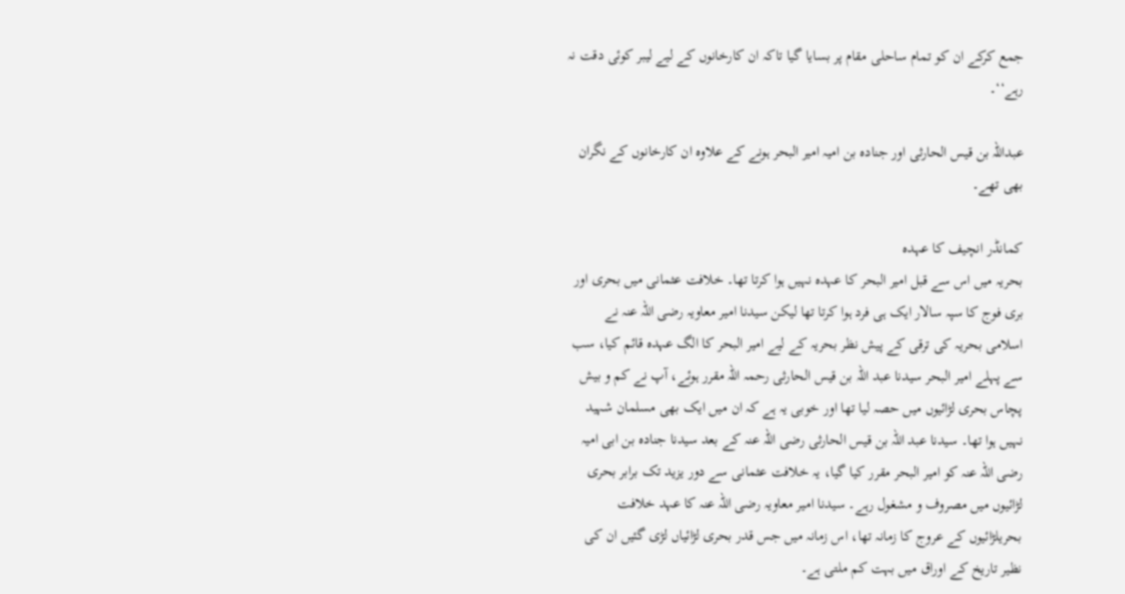جمع کرکے ان کو تمام ساحلی مقام پر بسایا گیا تاکہ ان کارخانوں کے لیے لیبر کوئی دقت نہ رہے‘‘۔

عبداللہ بن قیس الحارثی اور جنادہ بن امیہ امیر البحر ہونے کے علاوہ ان کارخانوں کے نگران بھی تھے۔

کمانڈر انچیف کا عہدہ
بحریہ میں اس سے قبل امیر البحر کا عہدہ نہیں ہوا کرتا تھا۔ خلافت عثمانی میں بحری اور بری فوج کا سپہ سالار ایک ہی فرد ہوا کرتا تھا لیکن سیدنا امیر معاویہ رضی اللہ عنہ نے اسلامی بحریہ کی ترقی کے پیش نظر بحریہ کے لیے امیر البحر کا الگ عہدہ قائم کیا، سب سے پہلے امیر البحر سیدنا عبد اللہ بن قیس الحارثی رحمہ اللہ مقرر ہوئے، آپ نے کم و بیش پچاس بحری لڑائیوں میں حصہ لیا تھا اور خوبی یہ ہے کہ ان میں ایک بھی مسلمان شہید نہیں ہوا تھا۔ سیدنا عبد اللہ بن قیس الحارثی رضی اللہ عنہ کے بعد سیدنا جنادہ بن ابی امیہ رضی اللہ عنہ کو امیر البحر مقرر کیا گیا، یہ خلافت عثمانی سے دور یزید تک برابر بحری لڑائیوں میں مصروف و مشغول رہے۔ سیدنا امیر معاویہ رضی اللہ عنہ کا عہد خلافت بحریلڑائیوں کے عروج کا زمانہ تھا، اس زمانہ میں جس قدر بحری لڑائیاں لڑی گئیں ان کی نظیر تاریخ کے اوراق میں بہت کم ملتی ہے۔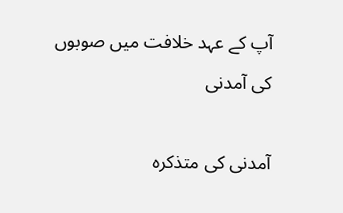آپ کے عہد خلافت میں صوبوں کی آمدنی

آمدنی کی متذکرہ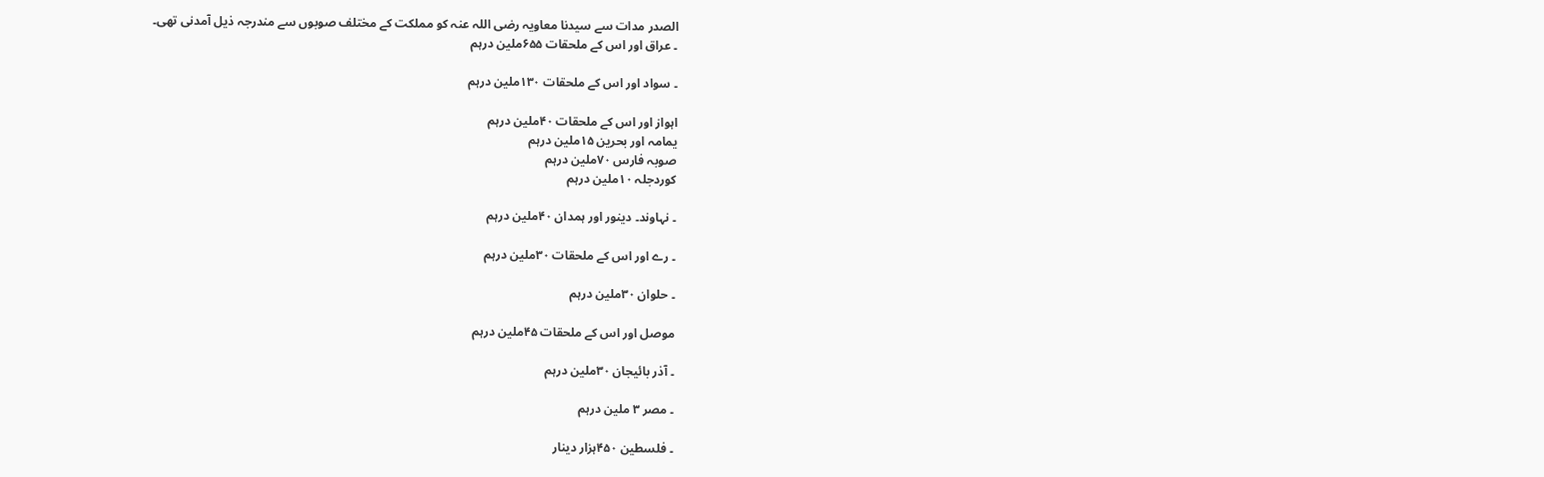الصدر مدات سے سیدنا معاویہ رضی اللہ عنہ کو مملکت کے مختلف صوبوں سے مندرجہ ذیل آمدنی تھی۔
۔ عراق اور اس کے ملحقات ۶۵۵ملین درہم

۔ سواد اور اس کے ملحقات ۱۳۰ملین درہم

اہواز اور اس کے ملحقات ۴۰ملین درہم
یمامہ اور بحرین ۱۵ملین درہم
صوبہ فارس ۷۰ملین درہم
کوردجلہ ۱۰ملین درہم

۔ نہاوند۔ دینور اور ہمدان ۴۰ملین درہم

۔ رے اور اس کے ملحقات ۳۰ملین درہم

۔ حلوان ۳۰ملین درہم

موصل اور اس کے ملحقات ۴۵ملین درہم

۔ آذر بائیجان ۳۰ملین درہم

۔ مصر ۳ ملین درہم

۔ فلسطین ۴۵۰ہزار دینار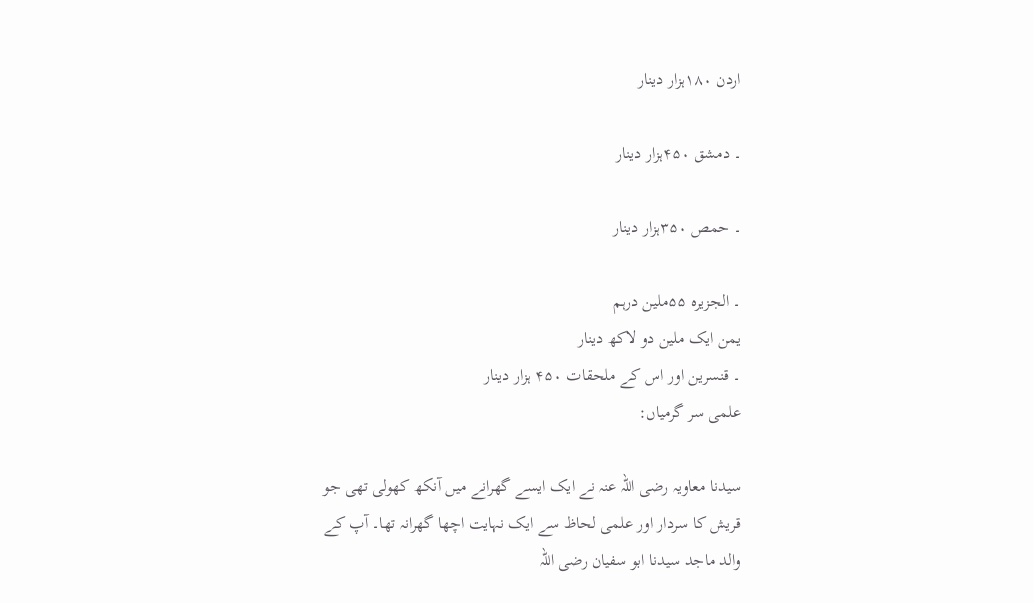اردن ۱۸۰ہزار دینار

۔ دمشق ۴۵۰ہزار دینار

۔ حمص ۳۵۰ہزار دینار

۔ الجزیرہ ۵۵ملین درہم
یمن ایک ملین دو لاکھ دینار
۔ قنسرین اور اس کے ملحقات ۴۵۰ ہزار دینار
علمی سر گرمیاں:

سیدنا معاویہ رضی اللہ عنہ نے ایک ایسے گھرانے میں آنکھ کھولی تھی جو قریش کا سردار اور علمی لحاظ سے ایک نہایت اچھا گھرانہ تھا۔ آپ کے والد ماجد سیدنا ابو سفیان رضی اللہ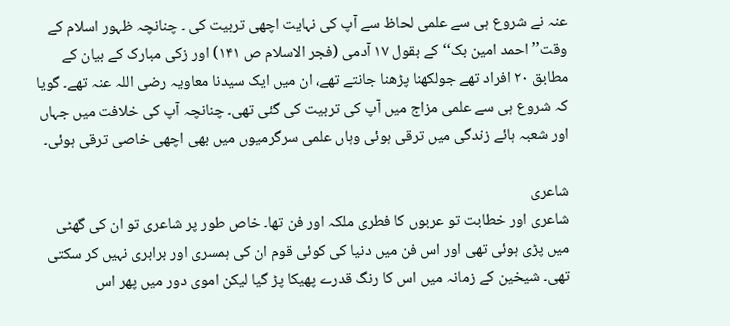عنہ نے شروع ہی سے علمی لحاظ سے آپ کی نہایت اچھی تربیت کی ۔ چنانچہ ظہور اسلام کے وقت’’ احمد امین بک‘‘ کے بقول ۱۷ آدمی (فجر الاسلام ص ۱۴۱) اور زکی مبارک کے بیان کے مطابق ۲۰ افراد تھے جولکھنا پڑھنا جانتے تھے، ان میں ایک سیدنا معاویہ رضی اللہ عنہ تھے۔ گویا کہ شروع ہی سے علمی مزاج میں آپ کی تربیت کی گئی تھی۔ چنانچہ آپ کی خلافت میں جہاں اور شعبہ ہائے زندگی میں ترقی ہوئی وہاں علمی سرگرمیوں میں بھی اچھی خاصی ترقی ہوئی۔

شاعری
شاعری اور خطابت تو عربوں کا فطری ملکہ اور فن تھا۔ خاص طور پر شاعری تو ان کی گھٹی میں پڑی ہوئی تھی اور اس فن میں دنیا کی کوئی قوم ان کی ہمسری اور برابری نہیں کر سکتی تھی۔ شیخین کے زمانہ میں اس کا رنگ قدرے پھیکا پڑ گیا لیکن اموی دور میں پھر اس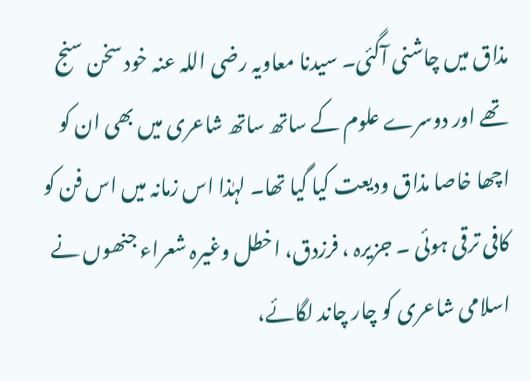مذاق میں چاشنی آگئی۔ سیدنا معاویہ رضی اللہ عنہ خود سخن سنج تھے اور دوسرے علوم کے ساتھ ساتھ شاعری میں بھی ان کو اچھا خاصا مذاق ودیعت کیا گیا تھا۔ لہٰذا اس زمانہ میں اس فن کو کافی ترقی ہوئی ۔ جزیرہ ، فرزدق، اخطل وغیرہ شعراء جنھوں نے اسلامی شاعری کو چار چاند لگائے،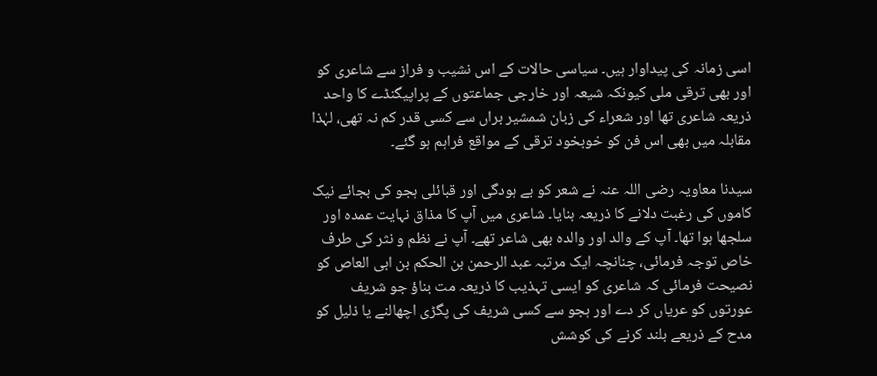اسی زمانہ کی پیداوار ہیں۔ سیاسی حالات کے اس نشیب و فراز سے شاعری کو اور بھی ترقی ملی کیونکہ شیعہ اور خارجی جماعتوں کے پراپیگنڈے کا واحد ذریعہ شاعری تھا اور شعراء کی زبان شمشیر براں سے کسی قدر کم نہ تھی، لہٰذا مقابلہ میں بھی اس فن کو خوبخود ترقی کے مواقع فراہم ہو گئے۔

سیدنا معاویہ رضی اللہ عنہ نے شعر کو بے ہودگی اور قبائلی ہجو کی بجائے نیک کاموں کی رغبت دلانے کا ذریعہ بنایا۔ شاعری میں آپ کا مذاق نہایت عمدہ اور سلجھا ہوا تھا۔ آپ کے والد اور والدہ بھی شاعر تھے۔ آپ نے نظم و نثر کی طرف خاص توجہ فرمائی، چنانچہ ایک مرتبہ عبد الرحمن بن الحکم بن ابی العاص کو نصیحت فرمائی کہ شاعری کو ایسی تہذیب کا ذریعہ مت بناؤ جو شریف عورتوں کو عریاں کر دے اور ہجو سے کسی شریف کی پگڑی اچھالنے یا ذلیل کو مدح کے ذریعے بلند کرنے کی کوشش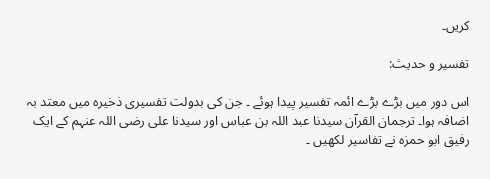کریں۔

تفسیر و حدیث:

اس دور میں بڑے بڑے ائمہ تفسیر پیدا ہوئے ۔ جن کی بدولت تفسیری ذخیرہ میں معتد بہ اضافہ ہوا۔ ترجمان القرآن سیدنا عبد اللہ بن عباس اور سیدنا علی رضی اللہ عنہم کے ایک رفیق ابو حمزہ نے تفاسیر لکھیں ۔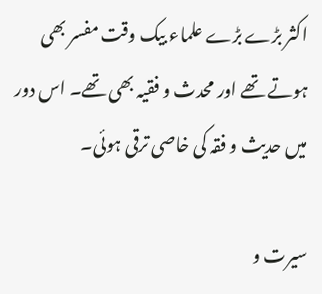اکثر بڑے بڑے علماء بیک وقت مفسر بھی ہوتے تھے اور محدث و فقیہ بھی تھے۔ اس دور میں حدیث و فقہ کی خاصی ترقی ہوئی۔

سیرت و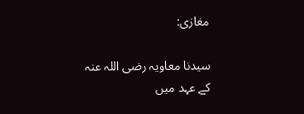مغازی:

سیدنا معاویہ رضی اللہ عنہ کے عہد میں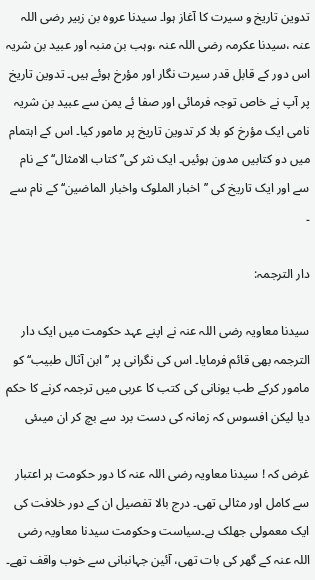تدوین تاریخ و سیرت کا آغاز ہوا۔ سیدنا عروہ بن زبیر رضی اللہ عنہ ،سیدنا عکرمہ رضی اللہ عنہ ،وہب بن منبہ اور عبید بن شریہ اس دور کے قابل قدر سیرت نگار اور مؤرخ ہوئے ہیں۔ تدوین تاریخ پر آپ نے خاص توجہ فرمائی اور صفا ئے یمن سے عبید بن شریہ نامی ایک مؤرخ کو بلا کر تدوین تاریخ پر مامور کیا۔ اس کے اہتمام میں دو کتابیں مدون ہوئیں۔ ایک نثر کی’’کتاب الامثال‘‘ کے نام سے اور ایک تاریخ کی ’’اخبار الملوک واخبار الماضین‘‘ کے نام سے ۔

دار الترجمہ:

سیدنا معاویہ رضی اللہ عنہ نے اپنے عہد حکومت میں ایک دار الترجمہ بھی قائم فرمایا۔ اس کی نگرانی پر ’’ابن آثال طبیب‘‘ کو مامور کرکے طب یونانی کی کتب کا عربی میں ترجمہ کرنے کا حکم دیا لیکن افسوس کہ زمانہ کی دست برد سے بچ کر ان میںئی

غرض کہ ! سیدنا معاویہ رضی اللہ عنہ کا دور حکومت ہر اعتبار سے کامل اور مثالی تھی۔ درج بالا تفصیل ان کے دور خلافت کی ایک معمولی جھلک ہے۔سیاست وحکومت سیدنا معاویہ رضی اللہ عنہ کے گھر کی بات تھی، آئین جہانبانی سے خوب واقف تھے۔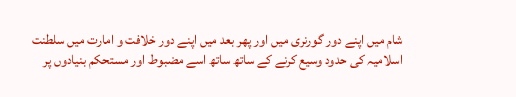شام میں اپنے دور گورنری میں اور پھر بعد میں اپنے دور خلافت و امارت میں سلطنت اسلامیہ کی حدود وسیع کرنے کے ساتھ ساتھ اسے مضبوط اور مستحکم بنیادوں پر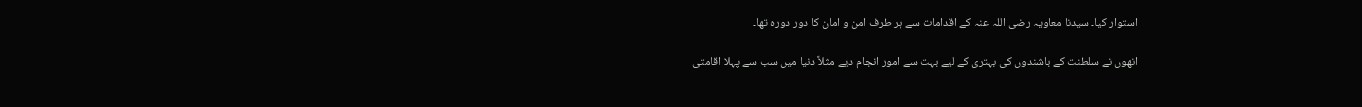استوار کیا۔ سیدنا معاویہ رضی اللہ عنہ کے اقدامات سے ہر طرف امن و امان کا دور دورہ تھا۔

انھوں نے سلطنت کے باشندوں کی بہتری کے لیے بہت سے امور انجام دیے مثلاً دنیا میں سب سے پہلا اقامتی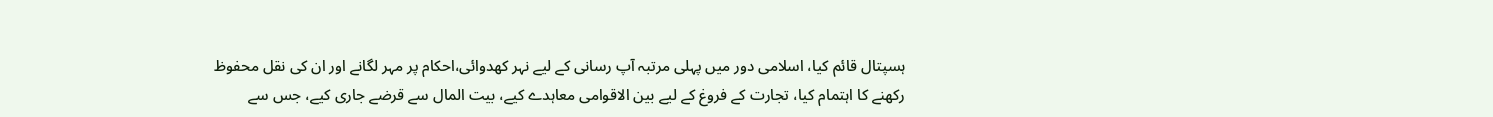ہسپتال قائم کیا، اسلامی دور میں پہلی مرتبہ آپ رسانی کے لیے نہر کھدوائی،احکام پر مہر لگانے اور ان کی نقل محفوظ رکھنے کا اہتمام کیا، تجارت کے فروغ کے لیے بین الاقوامی معاہدے کیے، بیت المال سے قرضے جاری کیے، جس سے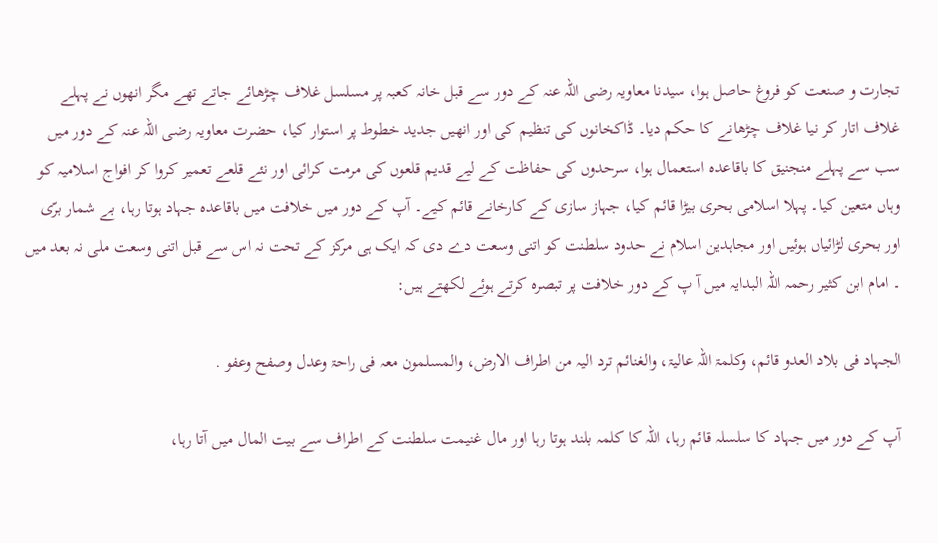تجارت و صنعت کو فروغ حاصل ہوا، سیدنا معاویہ رضی اللہ عنہ کے دور سے قبل خانہ کعبہ پر مسلسل غلاف چڑھائے جاتے تھے مگر انھوں نے پہلے غلاف اتار کر نیا غلاف چڑھانے کا حکم دیا۔ ڈاکخانوں کی تنظیم کی اور انھیں جدید خطوط پر استوار کیا، حضرت معاویہ رضی اللہ عنہ کے دور میں سب سے پہلے منجنیق کا باقاعدہ استعمال ہوا، سرحدوں کی حفاظت کے لیے قدیم قلعوں کی مرمت کرائی اور نئے قلعے تعمیر کروا کر افواج اسلامیہ کو وہاں متعین کیا۔ پہلا اسلامی بحری بیڑا قائم کیا، جہاز سازی کے کارخانے قائم کیے۔ آپ کے دور میں خلافت میں باقاعدہ جہاد ہوتا رہا، بے شمار برّی اور بحری لڑائیاں ہوئیں اور مجاہدین اسلام نے حدود سلطنت کو اتنی وسعت دے دی کہ ایک ہی مرکز کے تحت نہ اس سے قبل اتنی وسعت ملی نہ بعد میں ۔ امام ابن کثیر رحمہ اللہ البدایہ میں آ پ کے دور خلافت پر تبصرہ کرتے ہوئے لکھتے ہیں:

الجہاد فی بلاد العدو قائم، وکلمۃ اللہ عالیۃ، والغنائم ترد الیہ من اطراف الارض، والمسلمون معہ فی راحۃ وعدل وصفح وعفو .

آپ کے دور میں جہاد کا سلسلہ قائم رہا، اللہ کا کلمہ بلند ہوتا رہا اور مال غنیمت سلطنت کے اطراف سے بیت المال میں آتا رہا،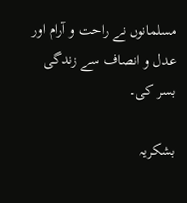مسلمانوں نے راحت و آرام اور عدل و انصاف سے زندگی بسر کی۔

بشکریہ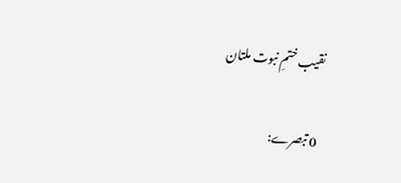نقیب ختمِ نبوت ملتان

0 تبصرے: